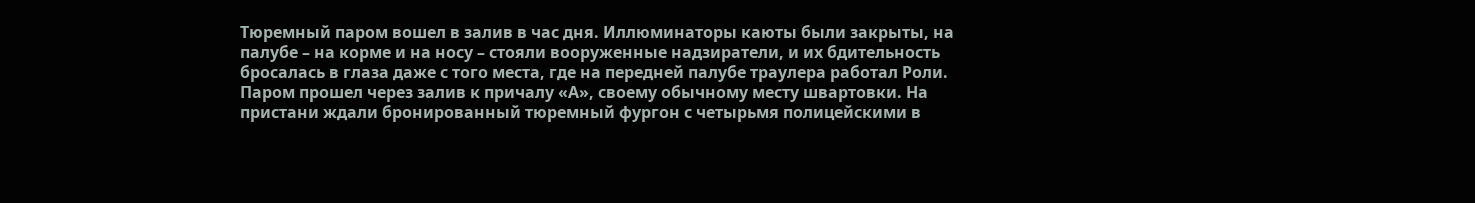Тюремный паром вошел в залив в час дня. Иллюминаторы каюты были закрыты, на палубе – на корме и на носу – стояли вооруженные надзиратели, и их бдительность бросалась в глаза даже с того места, где на передней палубе траулера работал Роли.
Паром прошел через залив к причалу «А», своему обычному месту швартовки. На пристани ждали бронированный тюремный фургон с четырьмя полицейскими в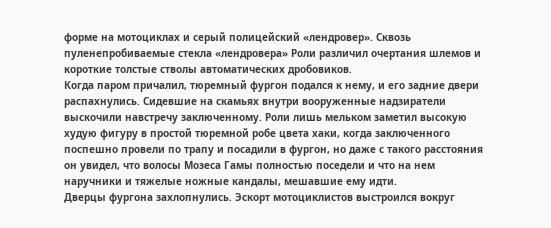форме на мотоциклах и серый полицейский «лендровер». Сквозь пуленепробиваемые стекла «лендровера» Роли различил очертания шлемов и короткие толстые стволы автоматических дробовиков.
Когда паром причалил, тюремный фургон подался к нему, и его задние двери распахнулись. Сидевшие на скамьях внутри вооруженные надзиратели выскочили навстречу заключенному. Роли лишь мельком заметил высокую худую фигуру в простой тюремной робе цвета хаки, когда заключенного поспешно провели по трапу и посадили в фургон, но даже с такого расстояния он увидел, что волосы Мозеса Гамы полностью поседели и что на нем наручники и тяжелые ножные кандалы, мешавшие ему идти.
Дверцы фургона захлопнулись. Эскорт мотоциклистов выстроился вокруг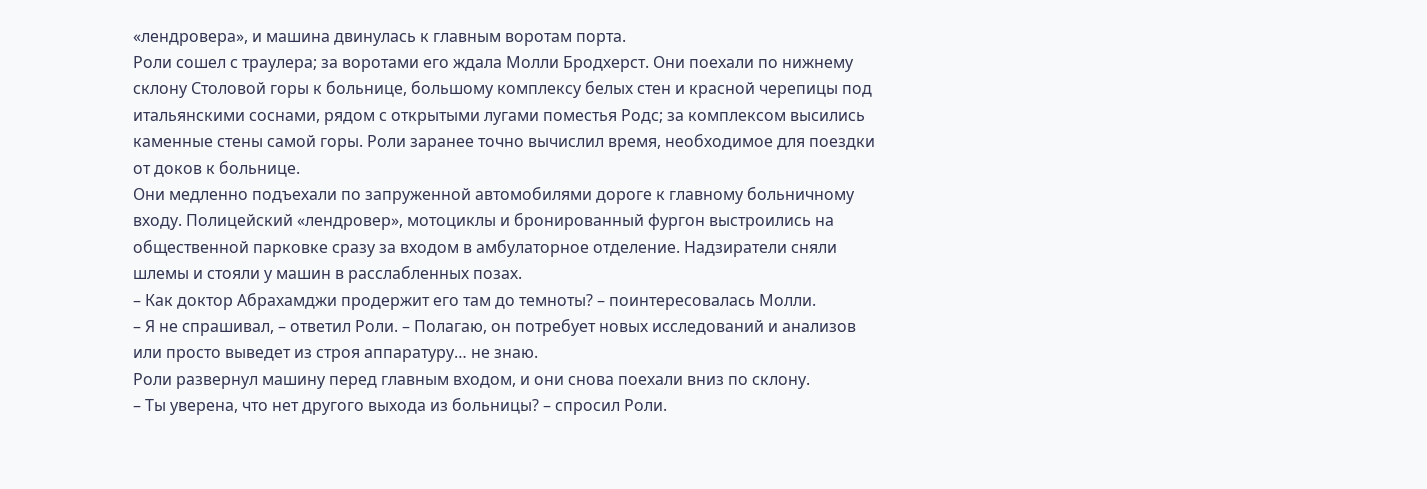«лендровера», и машина двинулась к главным воротам порта.
Роли сошел с траулера; за воротами его ждала Молли Бродхерст. Они поехали по нижнему склону Столовой горы к больнице, большому комплексу белых стен и красной черепицы под итальянскими соснами, рядом с открытыми лугами поместья Родс; за комплексом высились каменные стены самой горы. Роли заранее точно вычислил время, необходимое для поездки от доков к больнице.
Они медленно подъехали по запруженной автомобилями дороге к главному больничному входу. Полицейский «лендровер», мотоциклы и бронированный фургон выстроились на общественной парковке сразу за входом в амбулаторное отделение. Надзиратели сняли шлемы и стояли у машин в расслабленных позах.
– Как доктор Абрахамджи продержит его там до темноты? – поинтересовалась Молли.
– Я не спрашивал, – ответил Роли. – Полагаю, он потребует новых исследований и анализов или просто выведет из строя аппаратуру… не знаю.
Роли развернул машину перед главным входом, и они снова поехали вниз по склону.
– Ты уверена, что нет другого выхода из больницы? – спросил Роли.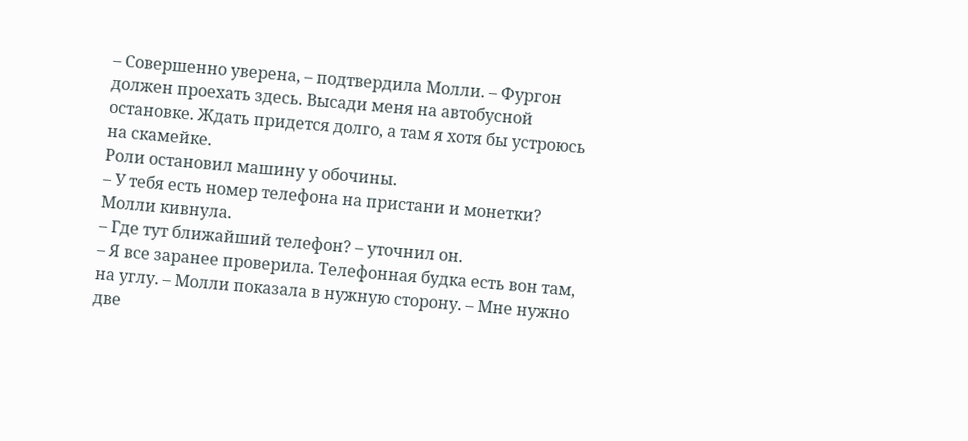– Совершенно уверена, – подтвердила Молли. – Фургон должен проехать здесь. Высади меня на автобусной остановке. Ждать придется долго, а там я хотя бы устроюсь на скамейке.
Роли остановил машину у обочины.
– У тебя есть номер телефона на пристани и монетки?
Молли кивнула.
– Где тут ближайший телефон? – уточнил он.
– Я все заранее проверила. Телефонная будка есть вон там, на углу. – Молли показала в нужную сторону. – Мне нужно две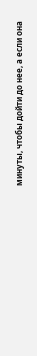минуты, чтобы дойти до нее, а если она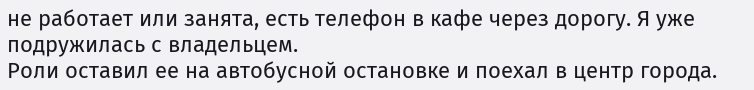не работает или занята, есть телефон в кафе через дорогу. Я уже подружилась с владельцем.
Роли оставил ее на автобусной остановке и поехал в центр города.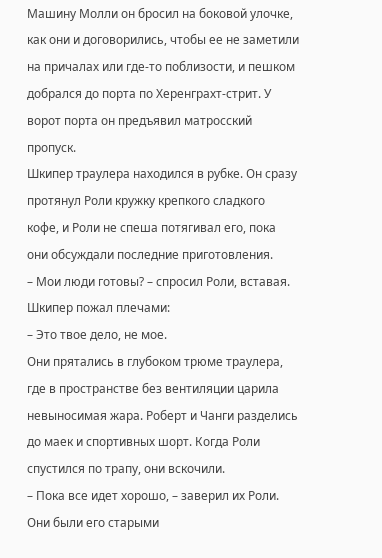Машину Молли он бросил на боковой улочке, как они и договорились, чтобы ее не заметили на причалах или где-то поблизости, и пешком добрался до порта по Херенграхт-стрит. У ворот порта он предъявил матросский пропуск.
Шкипер траулера находился в рубке. Он сразу протянул Роли кружку крепкого сладкого кофе, и Роли не спеша потягивал его, пока они обсуждали последние приготовления.
– Мои люди готовы? – спросил Роли, вставая.
Шкипер пожал плечами:
– Это твое дело, не мое.
Они прятались в глубоком трюме траулера, где в пространстве без вентиляции царила невыносимая жара. Роберт и Чанги разделись до маек и спортивных шорт. Когда Роли спустился по трапу, они вскочили.
– Пока все идет хорошо, – заверил их Роли.
Они были его старыми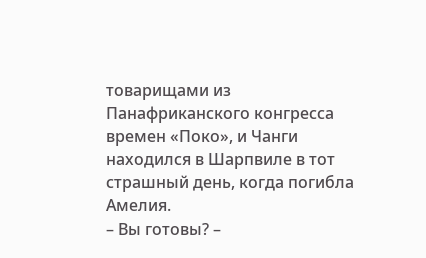товарищами из Панафриканского конгресса времен «Поко», и Чанги находился в Шарпвиле в тот страшный день, когда погибла Амелия.
– Вы готовы? –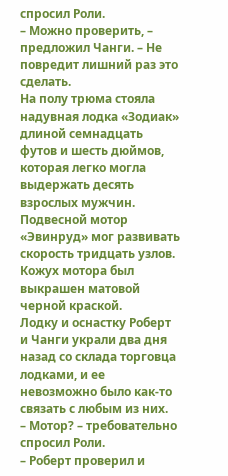спросил Роли.
– Можно проверить, – предложил Чанги. – Не повредит лишний раз это сделать.
На полу трюма стояла надувная лодка «Зодиак» длиной семнадцать футов и шесть дюймов, которая легко могла выдержать десять взрослых мужчин. Подвесной мотор «Эвинруд» мог развивать скорость тридцать узлов. Кожух мотора был выкрашен матовой черной краской.
Лодку и оснастку Роберт и Чанги украли два дня назад со склада торговца лодками, и ее невозможно было как-то связать с любым из них.
– Мотор? – требовательно спросил Роли.
– Роберт проверил и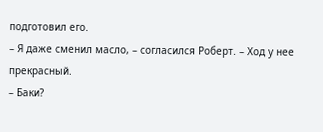подготовил его.
– Я даже сменил масло, – согласился Роберт. – Ход у нее прекрасный.
– Баки?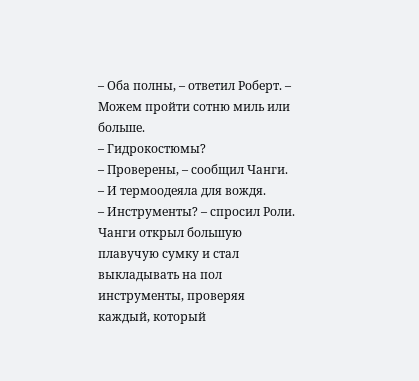– Оба полны, – ответил Роберт. – Можем пройти сотню миль или больше.
– Гидрокостюмы?
– Проверены, – сообщил Чанги. – И термоодеяла для вождя.
– Инструменты? – спросил Роли.
Чанги открыл большую плавучую сумку и стал выкладывать на пол инструменты, проверяя каждый, который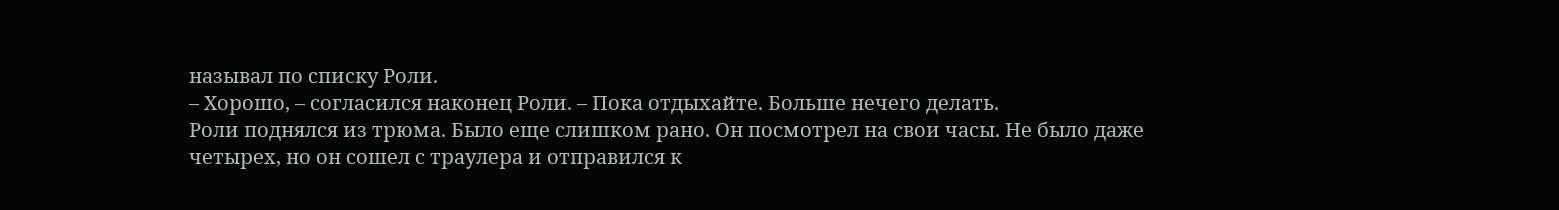называл по списку Роли.
– Хорошо, – согласился наконец Роли. – Пока отдыхайте. Больше нечего делать.
Роли поднялся из трюма. Было еще слишком рано. Он посмотрел на свои часы. Не было даже четырех, но он сошел с траулера и отправился к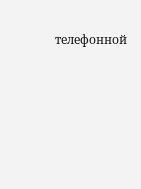телефонной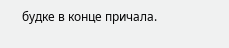будке в конце причала.